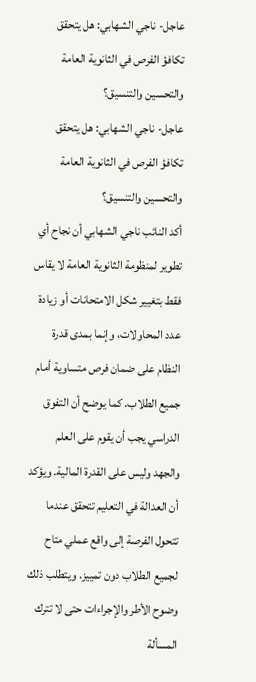عاجل- ناجي الشهابي: هل يتحقق تكافؤ الفرص في الثانوية العامة والتحسين والتنسيق؟
عاجل- ناجي الشهابي: هل يتحقق تكافؤ الفرص في الثانوية العامة والتحسين والتنسيق؟
أكد النائب ناجي الشهابي أن نجاح أي تطوير لمنظومة الثانوية العامة لا يقاس فقط بتغيير شكل الامتحانات أو زيادة عدد المحاولات، وإنما بمدى قدرة النظام على ضمان فرص متساوية أمام جميع الطلاب. كما يوضح أن التفوق الدراسي يجب أن يقوم على العلم والجهد وليس على القدرة المالية. ويؤكد أن العدالة في التعليم تتحقق عندما تتحول الفرصة إلى واقع عملي متاح لجميع الطلاب دون تمييز. ويتطلب ذلك وضوح الأطر والإجراءات حتى لا تترك المسألة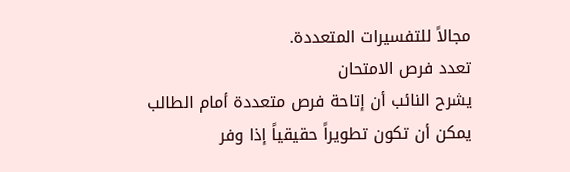مجالاً للتفسيرات المتعددة.
تعدد فرص الامتحان
يشرح النائب أن إتاحة فرص متعددة أمام الطالب يمكن أن تكون تطويراً حقيقياً إذا وفر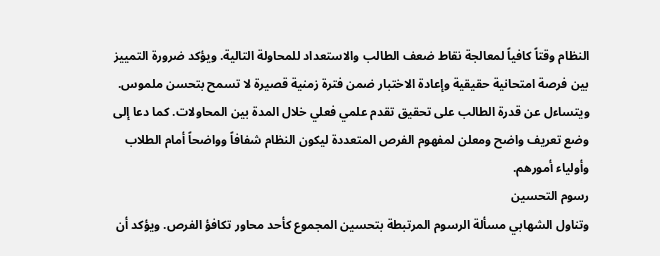النظام وقتاً كافياً لمعالجة نقاط ضعف الطالب والاستعداد للمحاولة التالية. ويؤكد ضرورة التمييز بين فرصة امتحانية حقيقية وإعادة الاختبار ضمن فترة زمنية قصيرة لا تسمح بتحسن ملموس. ويتساءل عن قدرة الطالب على تحقيق تقدم علمي فعلي خلال المدة بين المحاولات. كما دعا إلى وضع تعريف واضح ومعلن لمفهوم الفرص المتعددة ليكون النظام شفافاً وواضحاً أمام الطلاب وأولياء أمورهم.
رسوم التحسين
وتناول الشهابي مسألة الرسوم المرتبطة بتحسين المجموع كأحد محاور تكافؤ الفرص. ويؤكد أن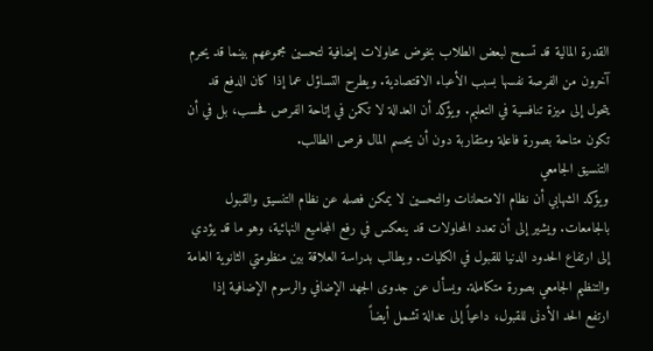القدرة المالية قد تسمح لبعض الطلاب بخوض محاولات إضافية لتحسين مجموعهم بينما قد يحرم آخرون من الفرصة نفسها بسبب الأعباء الاقتصادية. ويطرح التساؤل عما إذا كان الدفع قد يتحول إلى ميزة تنافسية في التعليم. ويؤكد أن العدالة لا تكمن في إتاحة الفرص فحسب، بل في أن تكون متاحة بصورة فاعلة ومتقاربة دون أن يحسم المال فرص الطالب.
التنسيق الجامعي
ويؤكد الشهابي أن نظام الامتحانات والتحسين لا يمكن فصله عن نظام التنسيق والقبول بالجامعات. ويشير إلى أن تعدد المحاولات قد ينعكس في رفع المجاميع النهائية، وهو ما قد يؤدي إلى ارتفاع الحدود الدنيا للقبول في الكليات. ويطالب بدراسة العلاقة بين منظومتي الثانوية العامة والتنظيم الجامعي بصورة متكاملة. ويسأل عن جدوى الجهد الإضافي والرسوم الإضافية إذا ارتفع الحد الأدنى للقبول، داعياً إلى عدالة تشمل أيضاً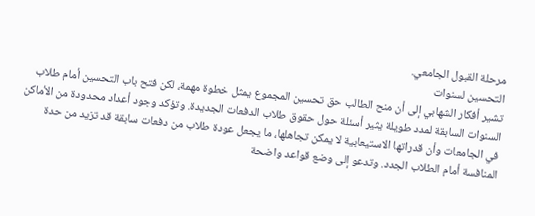مرحلة القبول الجامعي.
التحسين لسنوات
تشير أفكار الشهابي إلى أن منح الطالب حق تحسين المجموع يمثل خطوة مهمة، لكن فتح باب التحسين أمام طلاب السنوات السابقة لمدد طويلة يثير أسئلة حول حقوق طلاب الدفعات الجديدة. وتؤكد وجود أعداد محدودة من الأماكن في الجامعات وأن قدراتها الاستيعابية لا يمكن تجاهلها، ما يجعل عودة طلاب من دفعات سابقة قد تزيد من حدة المنافسة أمام الطلاب الجدد. وتدعو إلى وضع قواعد واضحة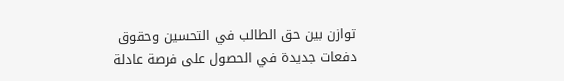توازن بين حق الطالب في التحسين وحقوق دفعات جديدة في الحصول على فرصة عادلة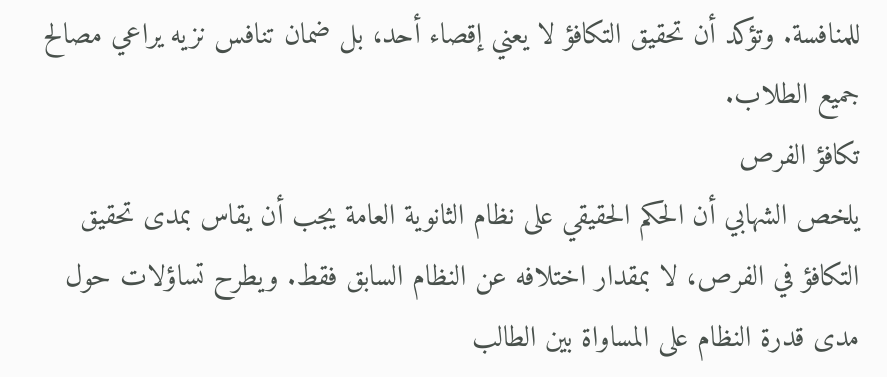للمنافسة. وتؤكد أن تحقيق التكافؤ لا يعني إقصاء أحد، بل ضمان تنافس نزيه يراعي مصالح جميع الطلاب.
تكافؤ الفرص
يلخص الشهابي أن الحكم الحقيقي على نظام الثانوية العامة يجب أن يقاس بمدى تحقيق التكافؤ في الفرص، لا بمقدار اختلافه عن النظام السابق فقط. ويطرح تساؤلات حول مدى قدرة النظام على المساواة بين الطالب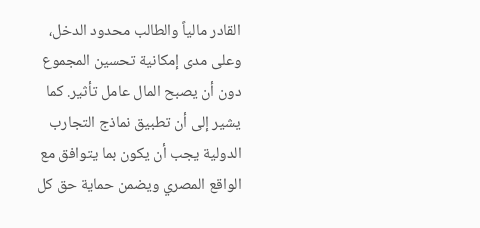القادر مالياً والطالب محدود الدخل، وعلى مدى إمكانية تحسين المجموع دون أن يصبح المال عامل تأثير. كما يشير إلى أن تطبيق نماذج التجارب الدولية يجب أن يكون بما يتوافق مع الواقع المصري ويضمن حماية حق كل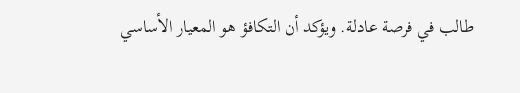طالب في فرصة عادلة. ويؤكد أن التكافؤ هو المعيار الأساسي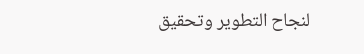لنجاح التطوير وتحقيق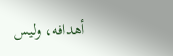أهدافه، وليس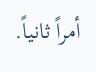أمراً ثانياً.